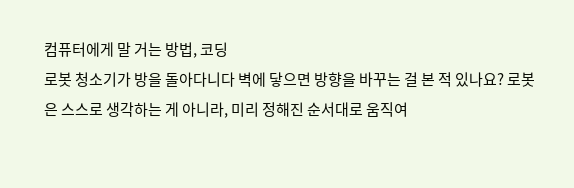컴퓨터에게 말 거는 방법, 코딩
로봇 청소기가 방을 돌아다니다 벽에 닿으면 방향을 바꾸는 걸 본 적 있나요? 로봇은 스스로 생각하는 게 아니라, 미리 정해진 순서대로 움직여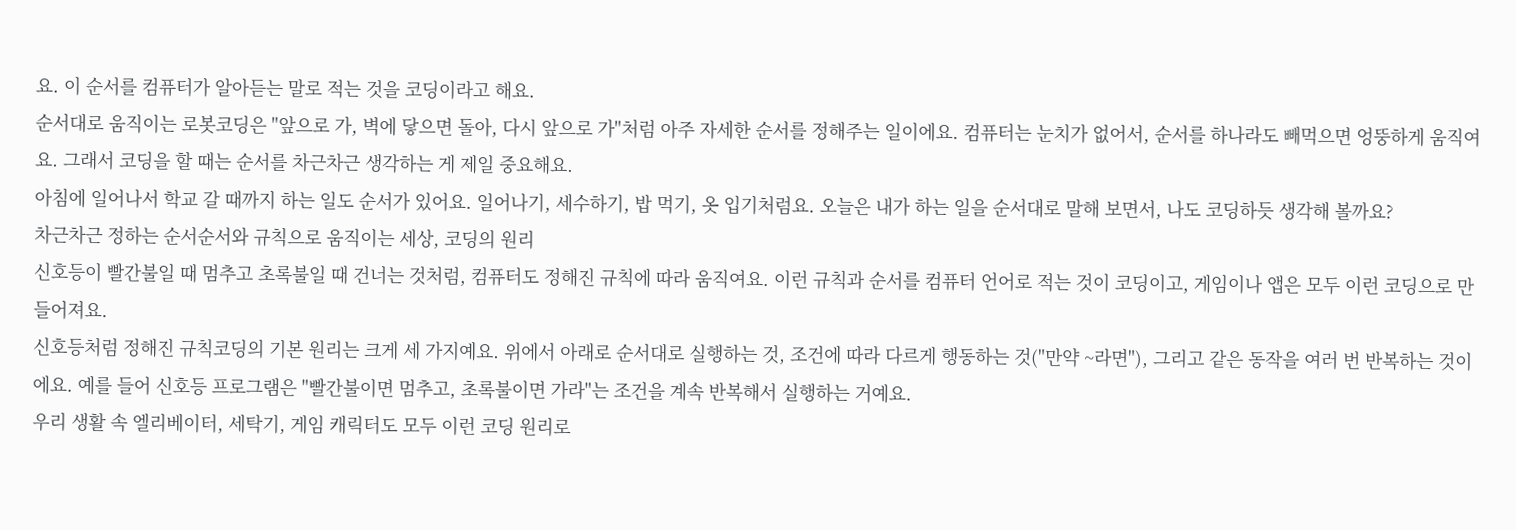요. 이 순서를 컴퓨터가 알아듣는 말로 적는 것을 코딩이라고 해요.
순서대로 움직이는 로봇코딩은 "앞으로 가, 벽에 닿으면 돌아, 다시 앞으로 가"처럼 아주 자세한 순서를 정해주는 일이에요. 컴퓨터는 눈치가 없어서, 순서를 하나라도 빼먹으면 엉뚱하게 움직여요. 그래서 코딩을 할 때는 순서를 차근차근 생각하는 게 제일 중요해요.
아침에 일어나서 학교 갈 때까지 하는 일도 순서가 있어요. 일어나기, 세수하기, 밥 먹기, 옷 입기처럼요. 오늘은 내가 하는 일을 순서대로 말해 보면서, 나도 코딩하듯 생각해 볼까요?
차근차근 정하는 순서순서와 규칙으로 움직이는 세상, 코딩의 원리
신호등이 빨간불일 때 멈추고 초록불일 때 건너는 것처럼, 컴퓨터도 정해진 규칙에 따라 움직여요. 이런 규칙과 순서를 컴퓨터 언어로 적는 것이 코딩이고, 게임이나 앱은 모두 이런 코딩으로 만들어져요.
신호등처럼 정해진 규칙코딩의 기본 원리는 크게 세 가지예요. 위에서 아래로 순서대로 실행하는 것, 조건에 따라 다르게 행동하는 것("만약 ~라면"), 그리고 같은 동작을 여러 번 반복하는 것이에요. 예를 들어 신호등 프로그램은 "빨간불이면 멈추고, 초록불이면 가라"는 조건을 계속 반복해서 실행하는 거예요.
우리 생활 속 엘리베이터, 세탁기, 게임 캐릭터도 모두 이런 코딩 원리로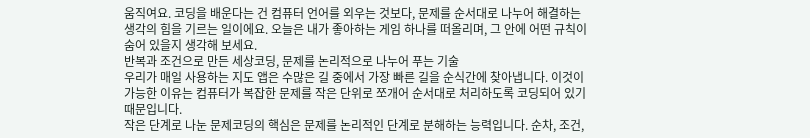움직여요. 코딩을 배운다는 건 컴퓨터 언어를 외우는 것보다, 문제를 순서대로 나누어 해결하는 생각의 힘을 기르는 일이에요. 오늘은 내가 좋아하는 게임 하나를 떠올리며, 그 안에 어떤 규칙이 숨어 있을지 생각해 보세요.
반복과 조건으로 만든 세상코딩, 문제를 논리적으로 나누어 푸는 기술
우리가 매일 사용하는 지도 앱은 수많은 길 중에서 가장 빠른 길을 순식간에 찾아냅니다. 이것이 가능한 이유는 컴퓨터가 복잡한 문제를 작은 단위로 쪼개어 순서대로 처리하도록 코딩되어 있기 때문입니다.
작은 단계로 나눈 문제코딩의 핵심은 문제를 논리적인 단계로 분해하는 능력입니다. 순차, 조건,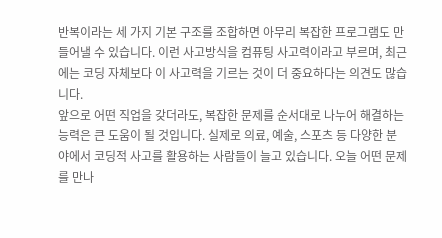반복이라는 세 가지 기본 구조를 조합하면 아무리 복잡한 프로그램도 만들어낼 수 있습니다. 이런 사고방식을 컴퓨팅 사고력이라고 부르며, 최근에는 코딩 자체보다 이 사고력을 기르는 것이 더 중요하다는 의견도 많습니다.
앞으로 어떤 직업을 갖더라도, 복잡한 문제를 순서대로 나누어 해결하는 능력은 큰 도움이 될 것입니다. 실제로 의료, 예술, 스포츠 등 다양한 분야에서 코딩적 사고를 활용하는 사람들이 늘고 있습니다. 오늘 어떤 문제를 만나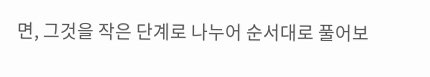면, 그것을 작은 단계로 나누어 순서대로 풀어보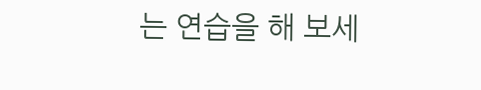는 연습을 해 보세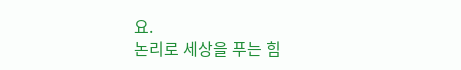요.
논리로 세상을 푸는 힘